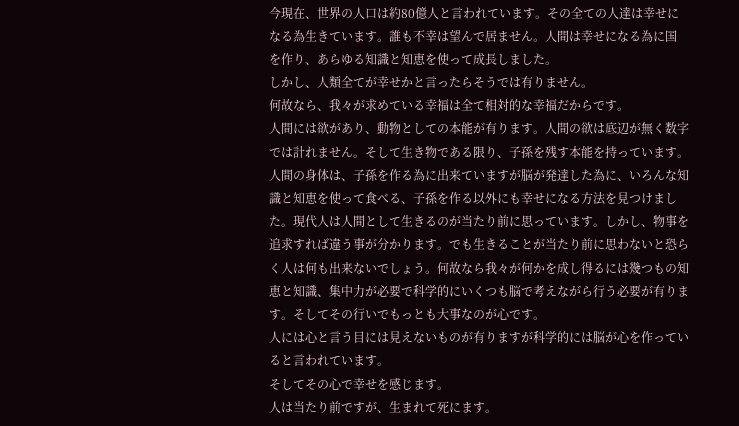今現在、世界の人口は約80億人と言われています。その全ての人達は幸せに
なる為生きています。誰も不幸は望んで居ません。人間は幸せになる為に国
を作り、あらゆる知識と知恵を使って成長しました。
しかし、人類全てが幸せかと言ったらそうでは有りません。
何故なら、我々が求めている幸福は全て相対的な幸福だからです。
人間には欲があり、動物としての本能が有ります。人間の欲は底辺が無く数字
では計れません。そして生き物である限り、子孫を残す本能を持っています。
人間の身体は、子孫を作る為に出来ていますが脳が発達した為に、いろんな知
識と知恵を使って食べる、子孫を作る以外にも幸せになる方法を見つけまし
た。現代人は人間として生きるのが当たり前に思っています。しかし、物事を
追求すれば違う事が分かります。でも生きることが当たり前に思わないと恐ら
く人は何も出来ないでしょう。何故なら我々が何かを成し得るには幾つもの知
恵と知識、集中力が必要で科学的にいくつも脳で考えながら行う必要が有りま
す。そしてその行いでもっとも大事なのが心です。
人には心と言う目には見えないものが有りますが科学的には脳が心を作ってい
ると言われています。
そしてその心で幸せを感じます。
人は当たり前ですが、生まれて死にます。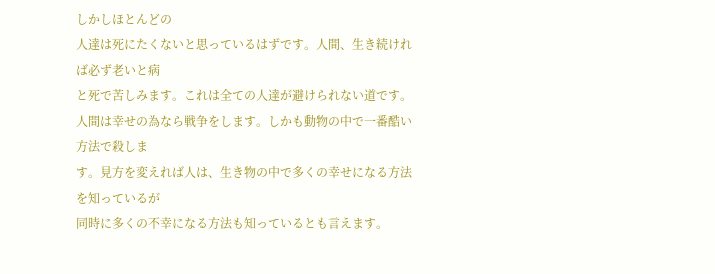しかしほとんどの
人達は死にたくないと思っているはずです。人間、生き続ければ必ず老いと病
と死で苦しみます。これは全ての人達が避けられない道です。
人間は幸せの為なら戦争をします。しかも動物の中で一番酷い方法で殺しま
す。見方を変えれば人は、生き物の中で多くの幸せになる方法を知っているが
同時に多くの不幸になる方法も知っているとも言えます。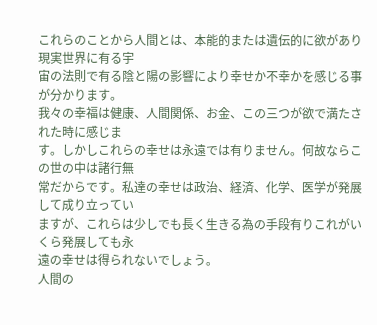これらのことから人間とは、本能的または遺伝的に欲があり現実世界に有る宇
宙の法則で有る陰と陽の影響により幸せか不幸かを感じる事が分かります。
我々の幸福は健康、人間関係、お金、この三つが欲で満たされた時に感じま
す。しかしこれらの幸せは永遠では有りません。何故ならこの世の中は諸行無
常だからです。私達の幸せは政治、経済、化学、医学が発展して成り立ってい
ますが、これらは少しでも長く生きる為の手段有りこれがいくら発展しても永
遠の幸せは得られないでしょう。
人間の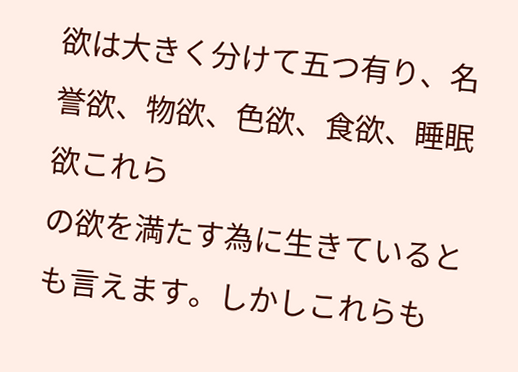欲は大きく分けて五つ有り、名誉欲、物欲、色欲、食欲、睡眠欲これら
の欲を満たす為に生きているとも言えます。しかしこれらも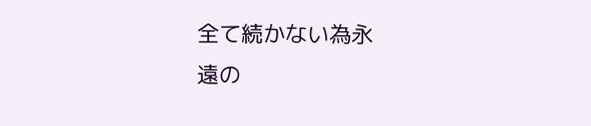全て続かない為永
遠の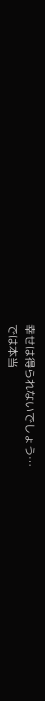幸せは得られないでしょう…
では本当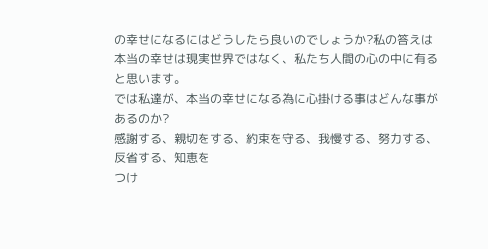の幸せになるにはどうしたら良いのでしょうか?私の答えは
本当の幸せは現実世界ではなく、私たち人間の心の中に有ると思います。
では私達が、本当の幸せになる為に心掛ける事はどんな事があるのか?
感謝する、親切をする、約束を守る、我慢する、努力する、反省する、知恵を
つけ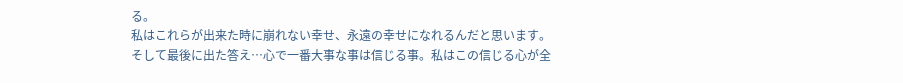る。
私はこれらが出来た時に崩れない幸せ、永遠の幸せになれるんだと思います。
そして最後に出た答え…心で一番大事な事は信じる事。私はこの信じる心が全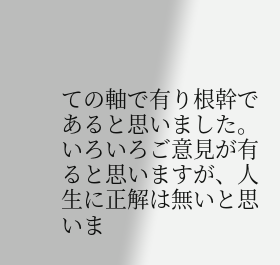ての軸で有り根幹であると思いました。
いろいろご意見が有ると思いますが、人生に正解は無いと思いま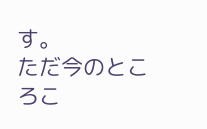す。
ただ今のところこ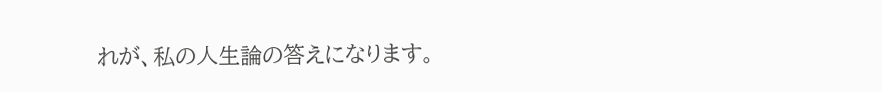れが、私の人生論の答えになります。